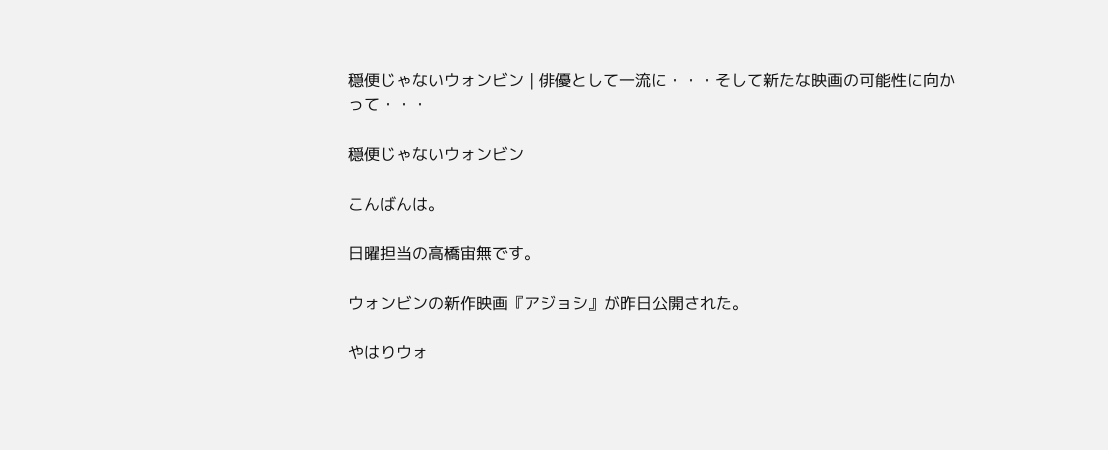穏便じゃないウォンビン | 俳優として一流に・・・そして新たな映画の可能性に向かって・・・

穏便じゃないウォンビン

こんばんは。

日曜担当の高橋宙無です。

ウォンビンの新作映画『アジョシ』が昨日公開された。

やはりウォ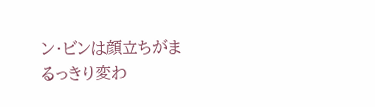ン・ビンは顔立ちがまるっきり変わ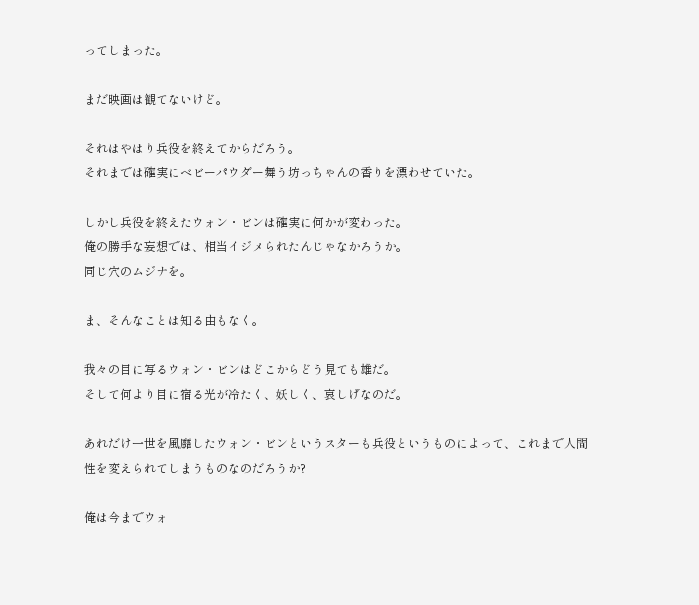ってしまった。

まだ映画は観てないけど。

それはやはり兵役を終えてからだろう。
それまでは確実にベビーパウダー舞う坊っちゃんの香りを漂わせていた。

しかし兵役を終えたウォン・ビンは確実に何かが変わった。
俺の勝手な妄想では、相当イジメられたんじゃなかろうか。
同じ穴のムジナを。

ま、そんなことは知る由もなく。

我々の目に写るウォン・ビンはどこからどう見ても雄だ。
そして何より目に宿る光が冷たく、妖しく、哀しげなのだ。

あれだけ一世を風靡したウォン・ビンというスターも兵役というものによって、これまで人間性を変えられてしまうものなのだろうか?

俺は今までウォ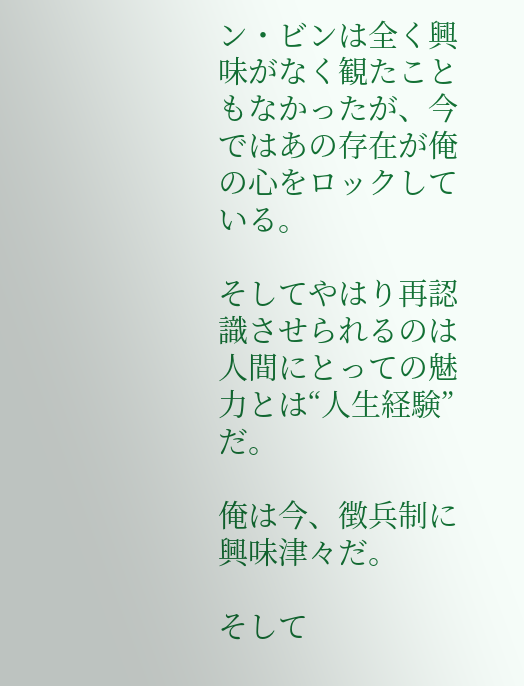ン・ビンは全く興味がなく観たこともなかったが、今ではあの存在が俺の心をロックしている。

そしてやはり再認識させられるのは人間にとっての魅力とは“人生経験”だ。

俺は今、徴兵制に興味津々だ。

そして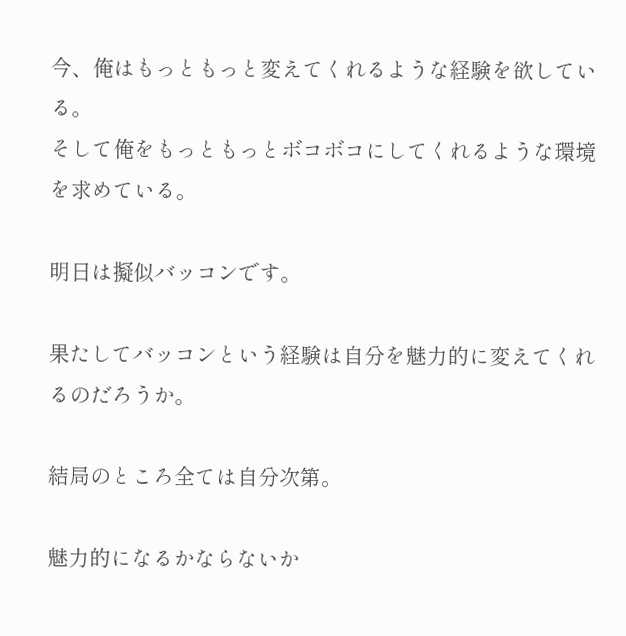今、俺はもっともっと変えてくれるような経験を欲している。
そして俺をもっともっとボコボコにしてくれるような環境を求めている。

明日は擬似バッコンです。

果たしてバッコンという経験は自分を魅力的に変えてくれるのだろうか。

結局のところ全ては自分次第。

魅力的になるかならないか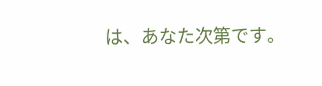は、あなた次第です。